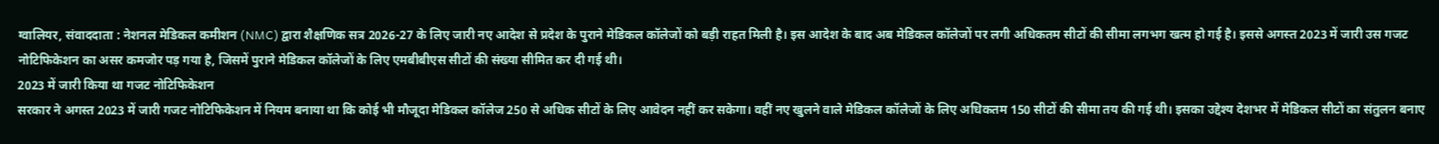ग्वालियर, संवाददाता : नेशनल मेडिकल कमीशन (NMC) द्वारा शैक्षणिक सत्र 2026-27 के लिए जारी नए आदेश से प्रदेश के पुराने मेडिकल कॉलेजों को बड़ी राहत मिली है। इस आदेश के बाद अब मेडिकल कॉलेजों पर लगी अधिकतम सीटों की सीमा लगभग खत्म हो गई है। इससे अगस्त 2023 में जारी उस गजट नोटिफिकेशन का असर कमजोर पड़ गया है, जिसमें पुराने मेडिकल कॉलेजों के लिए एमबीबीएस सीटों की संख्या सीमित कर दी गई थी।
2023 में जारी किया था गजट नोटिफिकेशन
सरकार ने अगस्त 2023 में जारी गजट नोटिफिकेशन में नियम बनाया था कि कोई भी मौजूदा मेडिकल कॉलेज 250 से अधिक सीटों के लिए आवेदन नहीं कर सकेगा। वहीं नए खुलने वाले मेडिकल कॉलेजों के लिए अधिकतम 150 सीटों की सीमा तय की गई थी। इसका उद्देश्य देशभर में मेडिकल सीटों का संतुलन बनाए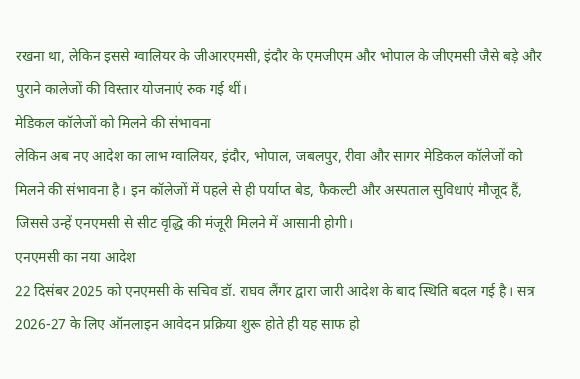रखना था, लेकिन इससे ग्वालियर के जीआरएमसी, इंदौर के एमजीएम और भोपाल के जीएमसी जैसे बड़े और पुराने कालेजों की विस्तार योजनाएं रुक गई थीं।
मेडिकल कॉलेजों को मिलने की संभावना
लेकिन अब नए आदेश का लाभ ग्वालियर, इंदौर, भोपाल, जबलपुर, रीवा और सागर मेडिकल कॉलेजों को मिलने की संभावना है। इन कॉलेजों में पहले से ही पर्याप्त बेड, फैकल्टी और अस्पताल सुविधाएं मौजूद हैं, जिससे उन्हें एनएमसी से सीट वृद्धि की मंजूरी मिलने में आसानी होगी।
एनएमसी का नया आदेश
22 दिसंबर 2025 को एनएमसी के सचिव डॉ. राघव लैंगर द्वारा जारी आदेश के बाद स्थिति बदल गई है। सत्र 2026-27 के लिए ऑनलाइन आवेदन प्रक्रिया शुरू होते ही यह साफ हो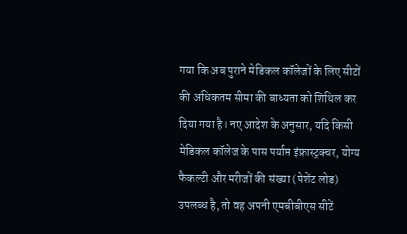गया कि अब पुराने मेडिकल कॉलेजों के लिए सीटों की अधिकतम सीमा की बाध्यता को शिथिल कर दिया गया है। नए आदेश के अनुसार, यदि किसी मेडिकल कॉलेज के पास पर्याप्त इंफ्रास्ट्रक्चर, योग्य फैकल्टी और मरीजों की संख्या (पेशेंट लोड) उपलब्ध है, तो वह अपनी एमबीबीएस सीटें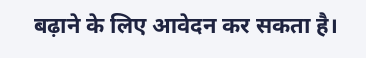बढ़ाने के लिए आवेदन कर सकता है।